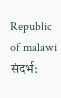Republic of malawi
संदर्भ: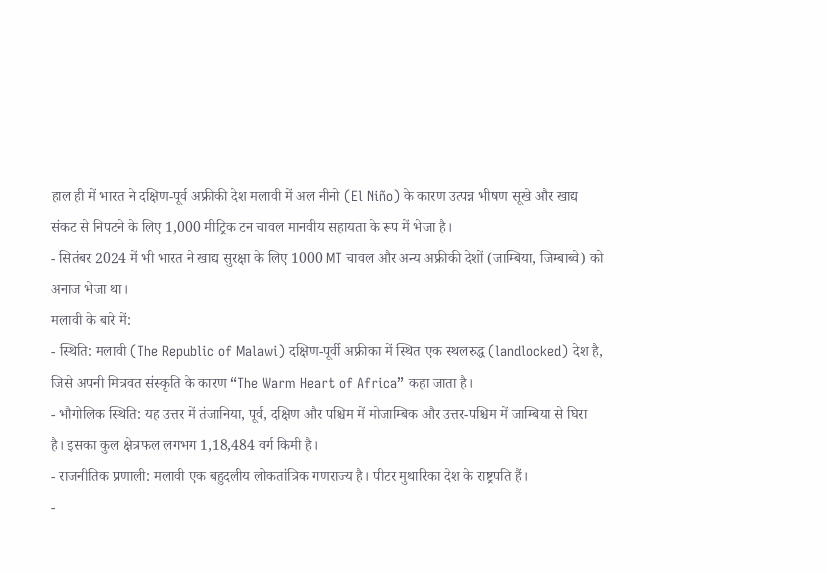हाल ही में भारत ने दक्षिण-पूर्व अफ्रीकी देश मलावी में अल नीनो (El Niño) के कारण उत्पन्न भीषण सूखे और खाद्य संकट से निपटने के लिए 1,000 मीट्रिक टन चावल मानवीय सहायता के रूप में भेजा है।
- सितंबर 2024 में भी भारत ने खाद्य सुरक्षा के लिए 1000 MT चावल और अन्य अफ्रीकी देशों (जाम्बिया, जिम्बाब्वे) को अनाज भेजा था।
मलावी के बारे में:
- स्थिति: मलावी (The Republic of Malawi) दक्षिण-पूर्वी अफ्रीका में स्थित एक स्थलरुद्ध (landlocked) देश है, जिसे अपनी मित्रवत संस्कृति के कारण “The Warm Heart of Africa” कहा जाता है।
- भौगोलिक स्थिति: यह उत्तर में तंजानिया, पूर्व, दक्षिण और पश्चिम में मोजाम्बिक और उत्तर-पश्चिम में जाम्बिया से घिरा है। इसका कुल क्षेत्रफल लगभग 1,18,484 वर्ग किमी है।
- राजनीतिक प्रणाली: मलावी एक बहुदलीय लोकतांत्रिक गणराज्य है। पीटर मुथारिका देश के राष्ट्रपति हैं।
-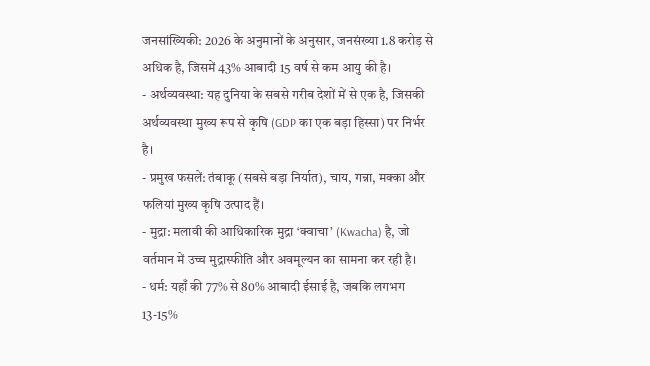जनसांख्यिकी: 2026 के अनुमानों के अनुसार, जनसंख्या 1.8 करोड़ से अधिक है, जिसमें 43% आबादी 15 वर्ष से कम आयु की है।
- अर्थव्यवस्था: यह दुनिया के सबसे गरीब देशों में से एक है, जिसकी अर्थव्यवस्था मुख्य रूप से कृषि (GDP का एक बड़ा हिस्सा) पर निर्भर है।
- प्रमुख फसलें: तंबाकू (सबसे बड़ा निर्यात), चाय, गन्ना, मक्का और फलियां मुख्य कृषि उत्पाद हैं।
- मुद्रा: मलावी की आधिकारिक मुद्रा ‘क्वाचा’ (Kwacha) है, जो वर्तमान में उच्च मुद्रास्फीति और अवमूल्यन का सामना कर रही है।
- धर्म: यहाँ की 77% से 80% आबादी ईसाई है, जबकि लगभग 13-15%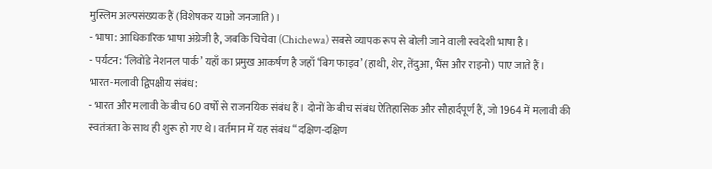मुस्लिम अल्पसंख्यक हैं (विशेषकर याओ जनजाति)।
- भाषा: आधिकारिक भाषा अंग्रेजी है, जबकि चिचेवा (Chichewa) सबसे व्यापक रूप से बोली जाने वाली स्वदेशी भाषा है।
- पर्यटन: ‘लिवोंडे नेशनल पार्क’ यहाँ का प्रमुख आकर्षण है जहाँ ‘बिग फाइव’ (हाथी, शेर, तेंदुआ, भैंस और राइनो) पाए जाते हैं।
भारत-मलावी द्विपक्षीय संबंध:
- भारत और मलावी के बीच 60 वर्षों से राजनयिक संबंध हैं। दोनों के बीच संबंध ऐतिहासिक और सौहार्दपूर्ण हैं, जो 1964 में मलावी की स्वतंत्रता के साथ ही शुरू हो गए थे। वर्तमान में यह संबंध “दक्षिण-दक्षिण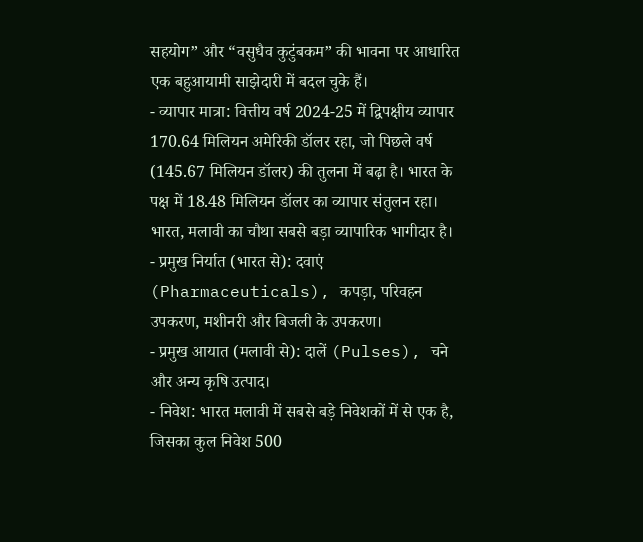सहयोग” और “वसुधैव कुटुंबकम” की भावना पर आधारित एक बहुआयामी साझेदारी में बदल चुके हैं।
- व्यापार मात्रा: वित्तीय वर्ष 2024-25 में द्विपक्षीय व्यापार 170.64 मिलियन अमेरिकी डॉलर रहा, जो पिछले वर्ष (145.67 मिलियन डॉलर) की तुलना में बढ़ा है। भारत के पक्ष में 18.48 मिलियन डॉलर का व्यापार संतुलन रहा। भारत, मलावी का चौथा सबसे बड़ा व्यापारिक भागीदार है।
- प्रमुख निर्यात (भारत से): दवाएं (Pharmaceuticals), कपड़ा, परिवहन उपकरण, मशीनरी और बिजली के उपकरण।
- प्रमुख आयात (मलावी से): दालें (Pulses), चने और अन्य कृषि उत्पाद।
- निवेश: भारत मलावी में सबसे बड़े निवेशकों में से एक है, जिसका कुल निवेश 500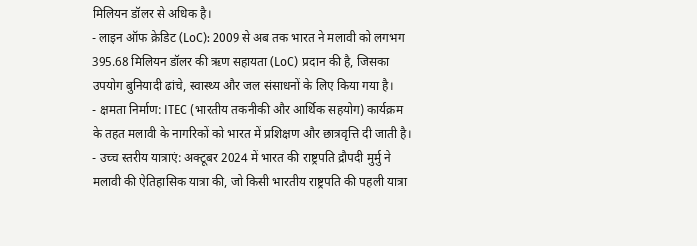मिलियन डॉलर से अधिक है।
- लाइन ऑफ क्रेडिट (LoC): 2009 से अब तक भारत ने मलावी को लगभग 395.68 मिलियन डॉलर की ऋण सहायता (LoC) प्रदान की है, जिसका उपयोग बुनियादी ढांचे, स्वास्थ्य और जल संसाधनों के लिए किया गया है।
- क्षमता निर्माण: ITEC (भारतीय तकनीकी और आर्थिक सहयोग) कार्यक्रम के तहत मलावी के नागरिकों को भारत में प्रशिक्षण और छात्रवृत्ति दी जाती है।
- उच्च स्तरीय यात्राएं: अक्टूबर 2024 में भारत की राष्ट्रपति द्रौपदी मुर्मु ने मलावी की ऐतिहासिक यात्रा की, जो किसी भारतीय राष्ट्रपति की पहली यात्रा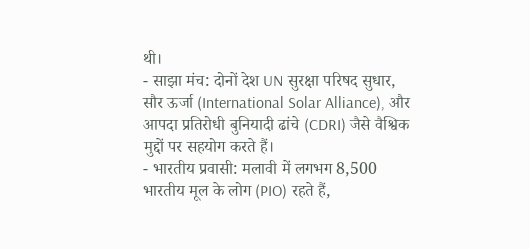थी।
- साझा मंच: दोनों देश UN सुरक्षा परिषद सुधार, सौर ऊर्जा (International Solar Alliance), और आपदा प्रतिरोधी बुनियादी ढांचे (CDRI) जैसे वैश्विक मुद्दों पर सहयोग करते हैं।
- भारतीय प्रवासी: मलावी में लगभग 8,500 भारतीय मूल के लोग (PIO) रहते हैं,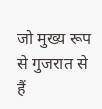जो मुख्य रूप से गुजरात से हैं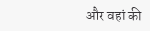और वहां की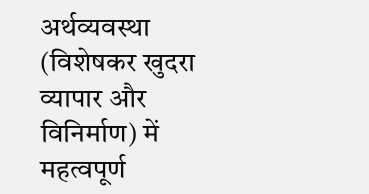अर्थव्यवस्था (विशेषकर खुदरा व्यापार और विनिर्माण) में महत्वपूर्ण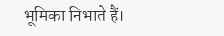भूमिका निभाते हैं।